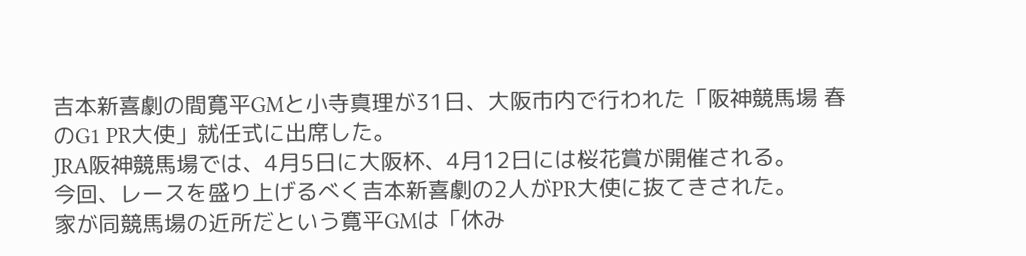吉本新喜劇の間寛平GMと小寺真理が31日、大阪市内で行われた「阪神競馬場 春のG1 PR大使」就任式に出席した。
JRA阪神競馬場では、4月5日に大阪杯、4月12日には桜花賞が開催される。
今回、レースを盛り上げるべく吉本新喜劇の2人がPR大使に抜てきされた。
家が同競馬場の近所だという寛平GMは「休み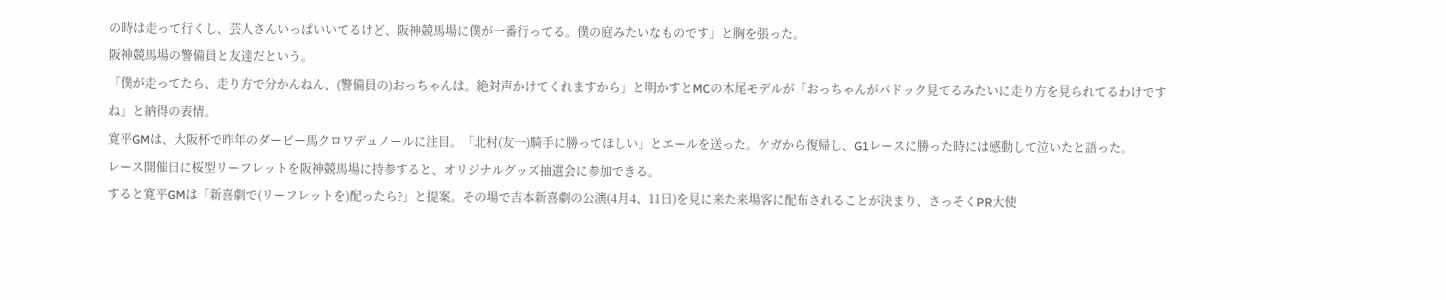の時は走って行くし、芸人さんいっぱいいてるけど、阪神競馬場に僕が一番行ってる。僕の庭みたいなものです」と胸を張った。
阪神競馬場の警備員と友達だという。
「僕が走ってたら、走り方で分かんねん、(警備員の)おっちゃんは。絶対声かけてくれますから」と明かすとMCの木尾モデルが「おっちゃんがパドック見てるみたいに走り方を見られてるわけですね」と納得の表情。
寛平GMは、大阪杯で昨年のダービー馬クロワデュノールに注目。「北村(友一)騎手に勝ってほしい」とエールを送った。ケガから復帰し、G1レースに勝った時には感動して泣いたと語った。
レース開催日に桜型リーフレットを阪神競馬場に持参すると、オリジナルグッズ抽選会に参加できる。
すると寛平GMは「新喜劇で(リーフレットを)配ったら?」と提案。その場で吉本新喜劇の公演(4月4、11日)を見に来た来場客に配布されることが決まり、さっそくPR大使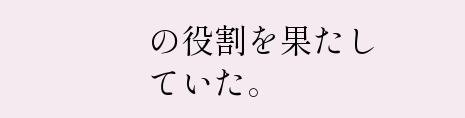の役割を果たしていた。